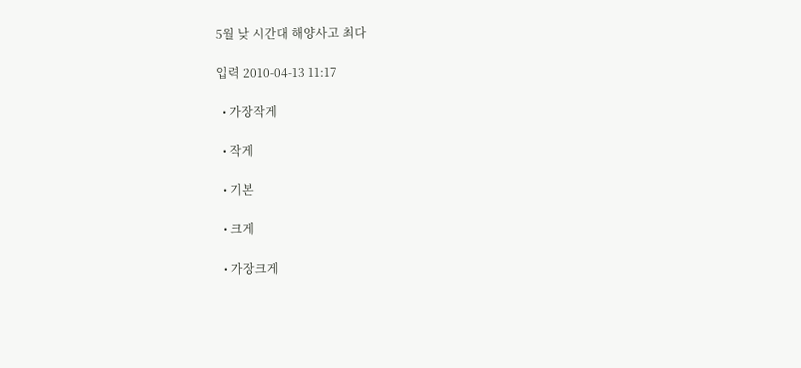5월 낮 시간대 해양사고 최다

입력 2010-04-13 11:17

  • 가장작게

  • 작게

  • 기본

  • 크게

  • 가장크게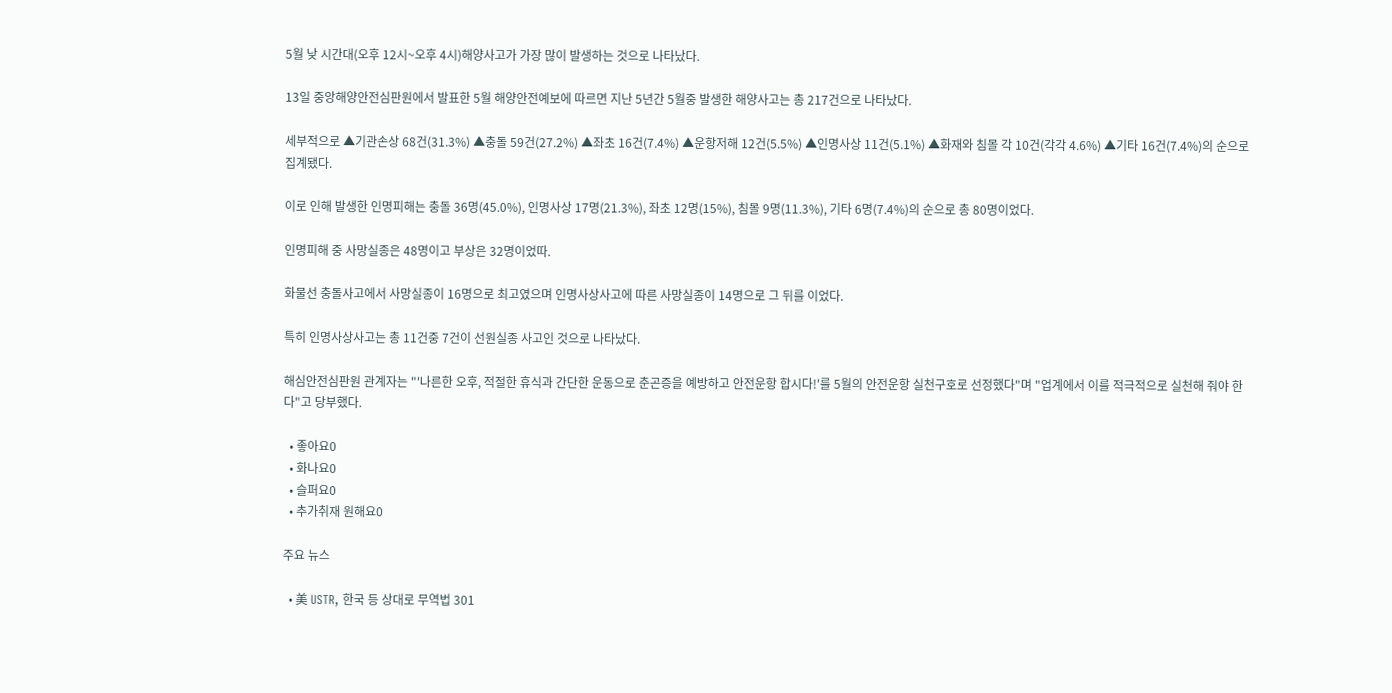5월 낮 시간대(오후 12시~오후 4시)해양사고가 가장 많이 발생하는 것으로 나타났다.

13일 중앙해양안전심판원에서 발표한 5월 해양안전예보에 따르면 지난 5년간 5월중 발생한 해양사고는 총 217건으로 나타났다.

세부적으로 ▲기관손상 68건(31.3%) ▲충돌 59건(27.2%) ▲좌초 16건(7.4%) ▲운항저해 12건(5.5%) ▲인명사상 11건(5.1%) ▲화재와 침몰 각 10건(각각 4.6%) ▲기타 16건(7.4%)의 순으로 집계됐다.

이로 인해 발생한 인명피해는 충돌 36명(45.0%), 인명사상 17명(21.3%), 좌초 12명(15%), 침몰 9명(11.3%), 기타 6명(7.4%)의 순으로 총 80명이었다.

인명피해 중 사망실종은 48명이고 부상은 32명이었따.

화물선 충돌사고에서 사망실종이 16명으로 최고였으며 인명사상사고에 따른 사망실종이 14명으로 그 뒤를 이었다.

특히 인명사상사고는 총 11건중 7건이 선원실종 사고인 것으로 나타났다.

해심안전심판원 관계자는 "'나른한 오후, 적절한 휴식과 간단한 운동으로 춘곤증을 예방하고 안전운항 합시다!'를 5월의 안전운항 실천구호로 선정했다"며 "업계에서 이를 적극적으로 실천해 줘야 한다"고 당부했다.

  • 좋아요0
  • 화나요0
  • 슬퍼요0
  • 추가취재 원해요0

주요 뉴스

  • 美 USTR, 한국 등 상대로 무역법 301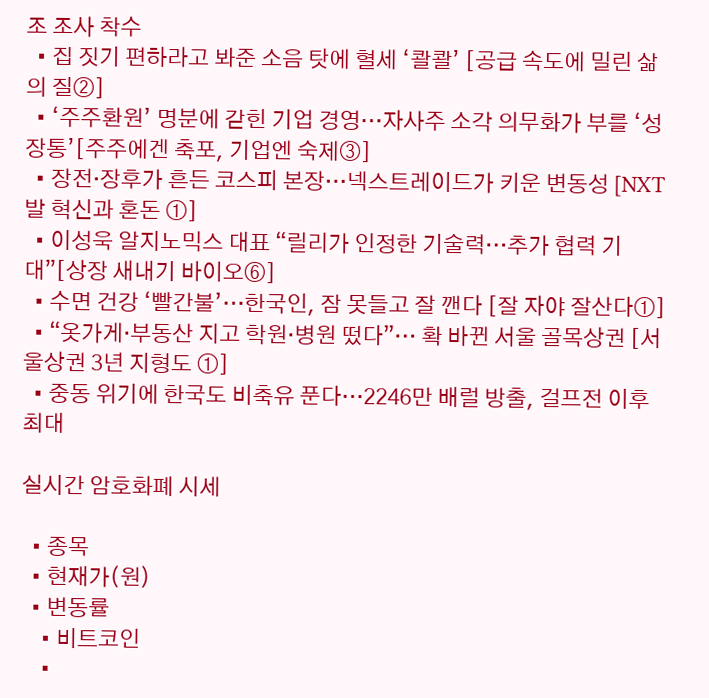조 조사 착수
  • 집 짓기 편하라고 봐준 소음 탓에 혈세 ‘콸콸’ [공급 속도에 밀린 삶의 질②]
  • ‘주주환원’ 명분에 갇힌 기업 경영…자사주 소각 의무화가 부를 ‘성장통’[주주에겐 축포, 기업엔 숙제③]
  • 장전·장후가 흔든 코스피 본장…넥스트레이드가 키운 변동성 [NXT발 혁신과 혼돈 ①]
  • 이성욱 알지노믹스 대표 “릴리가 인정한 기술력…추가 협력 기대”[상장 새내기 바이오⑥]
  • 수면 건강 ‘빨간불’…한국인, 잠 못들고 잘 깬다 [잘 자야 잘산다①]
  • “옷가게·부동산 지고 학원·병원 떴다”… 확 바뀐 서울 골목상권 [서울상권 3년 지형도 ①]
  • 중동 위기에 한국도 비축유 푼다…2246만 배럴 방출, 걸프전 이후 최대

실시간 암호화폐 시세

  • 종목
  • 현재가(원)
  • 변동률
    • 비트코인
    •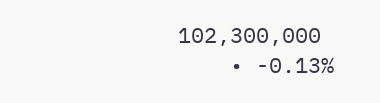102,300,000
    • -0.13%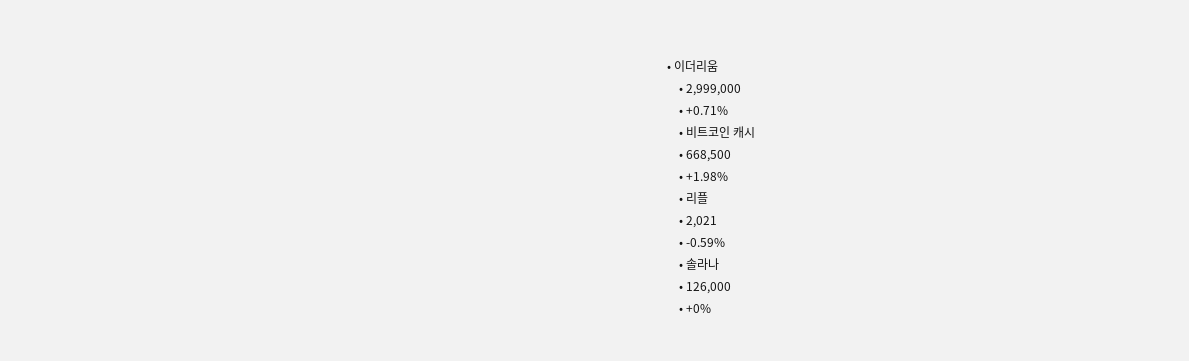• 이더리움
    • 2,999,000
    • +0.71%
    • 비트코인 캐시
    • 668,500
    • +1.98%
    • 리플
    • 2,021
    • -0.59%
    • 솔라나
    • 126,000
    • +0%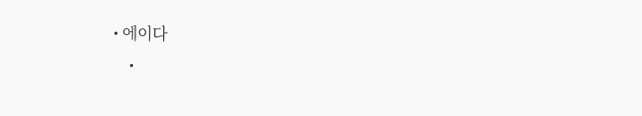• 에이다
    •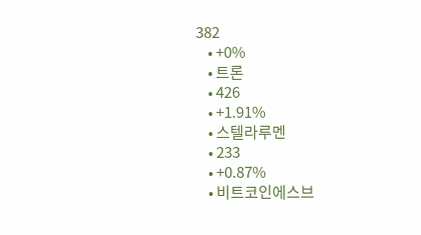382
    • +0%
    • 트론
    • 426
    • +1.91%
    • 스텔라루멘
    • 233
    • +0.87%
    • 비트코인에스브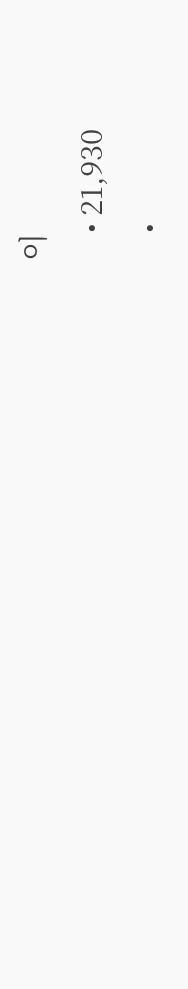이
    • 21,930
    •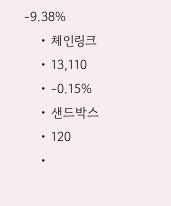-9.38%
    • 체인링크
    • 13,110
    • -0.15%
    • 샌드박스
    • 120
    •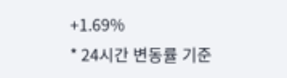+1.69%
* 24시간 변동률 기준